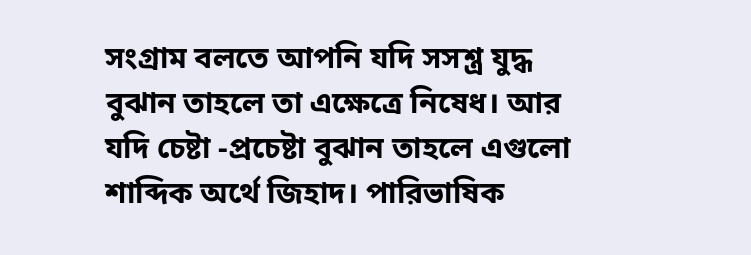সংগ্রাম বলতে আপনি যদি সসশ্ত্র যুদ্ধ বুঝান তাহলে তা এক্ষেত্রে নিষেধ। আর যদি চেষ্টা -প্রচেষ্টা বুঝান তাহলে এগুলো শাব্দিক অর্থে জিহাদ। পারিভাষিক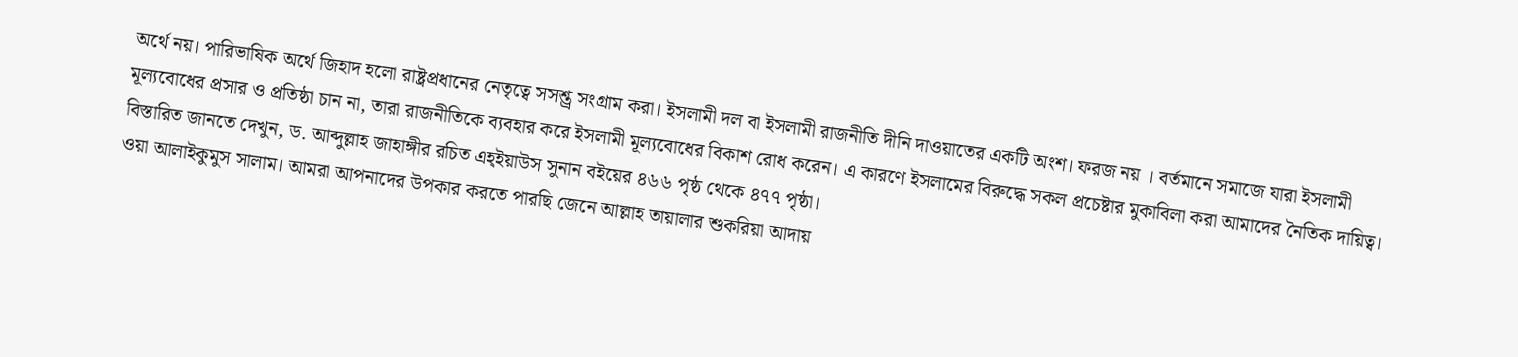অর্থে নয়। পারিভাষিক অর্থে জিহাদ হলো রাষ্ট্রপ্রধানের নেতৃত্বে সসশ্ত্র সংগ্রাম করা। ইসলামী দল বা ইসলামী রাজনীতি দীনি দাওয়াতের একটি অংশ। ফরজ নয় । বর্তমানে সমাজে যারা ইসলামী মূল্যবোধের প্রসার ও প্রতিষ্ঠা চান না, তারা রাজনীতিকে ব্যবহার করে ইসলামী মূল্যবোধের বিকাশ রোধ করেন। এ কারণে ইসলামের বিরুদ্ধে সকল প্রচেষ্টার মুকাবিলা করা আমাদের নৈতিক দায়িত্ব। বিস্তারিত জানতে দেখুন, ড. আব্দুল্লাহ জাহাঙ্গীর রচিত এহ্ইয়াউস সুনান বইয়ের ৪৬৬ পৃষ্ঠ থেকে ৪৭৭ পৃষ্ঠা।
ওয়া আলাইকুমুস সালাম। আমরা আপনাদের উপকার করতে পারছি জেনে আল্লাহ তায়ালার শুকরিয়া আদায়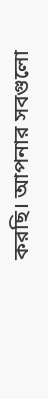করছি। আপনার সবগুলো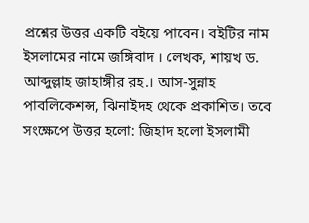প্রশ্নের উত্তর একটি বইয়ে পাবেন। বইটির নাম ইসলামের নামে জঙ্গিবাদ । লেখক, শায়খ ড. আব্দুল্লাহ জাহাঙ্গীর রহ.। আস-সুন্নাহ পাবলিকেশন্স, ঝিনাইদহ থেকে প্রকাশিত। তবে সংক্ষেপে উত্তর হলো: জিহাদ হলো ইসলামী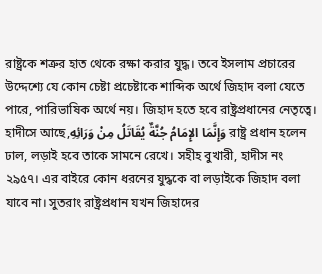রাষ্ট্রকে শত্রুর হাত থেকে রক্ষা করার যুদ্ধ। তবে ইসলাম প্রচারের উদ্দেশ্যে যে কোন চেষ্টা প্রচেষ্টাকে শাব্দিক অর্থে জিহাদ বলা যেতে পারে, পারিভাষিক অর্থে নয়। জিহাদ হতে হবে রাষ্ট্রপ্রধানের নেতৃত্বে। হাদীসে আছে,وَإِنَّمَا الإِمَامُ جُنَّةٌ يُقَاتَلُ مِنْ وَرَائِهِ রাষ্ট্র প্রধান হলেন ঢাল, লড়াই হবে তাকে সামনে রেখে। সহীহ বুখারী, হাদীস নং ২৯৫৭। এর বাইরে কোন ধরনের যুদ্ধকে বা লড়াইকে জিহাদ বলা যাবে না। সুতরাং রাষ্ট্রপ্রধান যখন জিহাদের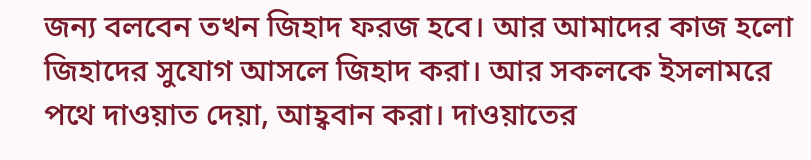জন্য বলবেন তখন জিহাদ ফরজ হবে। আর আমাদের কাজ হলো জিহাদের সুযোগ আসলে জিহাদ করা। আর সকলকে ইসলামরে পথে দাওয়াত দেয়া, আহ্ববান করা। দাওয়াতের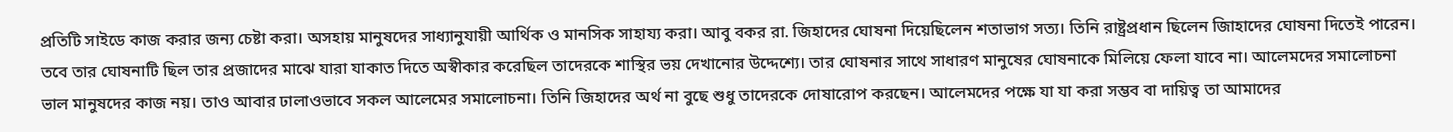প্রতিটি সাইডে কাজ করার জন্য চেষ্টা করা। অসহায় মানুষদের সাধ্যানুযায়ী আর্থিক ও মানসিক সাহায্য করা। আবু বকর রা. জিহাদের ঘোষনা দিয়েছিলেন শতাভাগ সত্য। তিনি রাষ্ট্রপ্রধান ছিলেন জিাহাদের ঘোষনা দিতেই পারেন। তবে তার ঘোষনাটি ছিল তার প্রজাদের মাঝে যারা যাকাত দিতে অস্বীকার করেছিল তাদেরকে শাস্থির ভয় দেখানোর উদ্দেশ্যে। তার ঘোষনার সাথে সাধারণ মানুষের ঘোষনাকে মিলিয়ে ফেলা যাবে না। আলেমদের সমালোচনা ভাল মানুষদের কাজ নয়। তাও আবার ঢালাওভাবে সকল আলেমের সমালোচনা। তিনি জিহাদের অর্থ না বুছে শুধু তাদেরকে দোষারোপ করছেন। আলেমদের পক্ষে যা যা করা সম্ভব বা দায়িত্ব তা আমাদের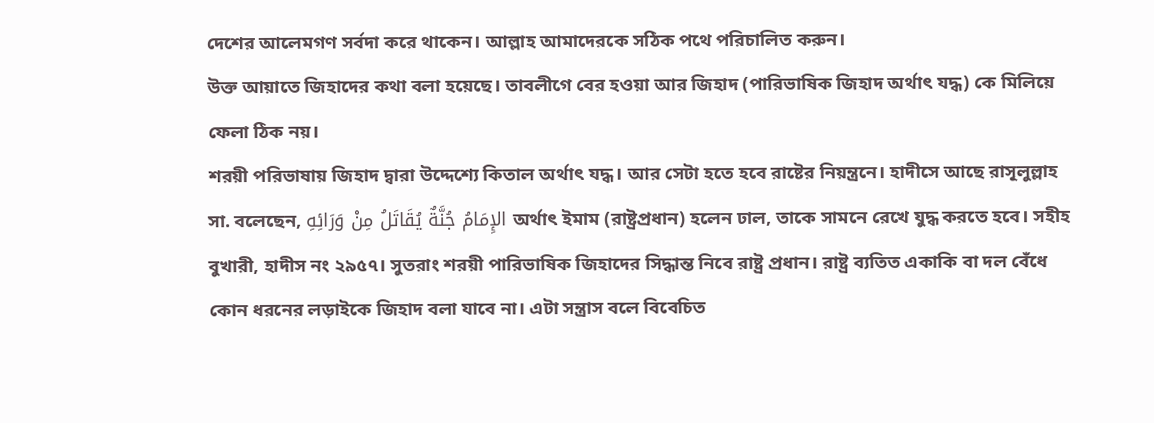দেশের আলেমগণ সর্বদা করে থাকেন। আল্লাহ আমাদেরকে সঠিক পথে পরিচালিত করুন।
উক্ত আয়াতে জিহাদের কথা বলা হয়েছে। তাবলীগে বের হওয়া আর জিহাদ (পারিভাষিক জিহাদ অর্থাৎ যদ্ধ) কে মিলিয়ে ফেলা ঠিক নয়।
শরয়ী পরিভাষায় জিহাদ দ্বারা উদ্দেশ্যে কিতাল অর্থাৎ যদ্ধ। আর সেটা হতে হবে রাষ্টের নিয়ন্ত্রনে। হাদীসে আছে রাসূলুল্লাহ সা. বলেছেন, الإِمَامُ جُنَّةٌ يُقَاتَلُ مِنْ وَرَائِهِ অর্থাৎ ইমাম (রাষ্ট্রপ্রধান) হলেন ঢাল, তাকে সামনে রেখে যুদ্ধ করতে হবে। সহীহ বুখারী, হাদীস নং ২৯৫৭। সুতরাং শরয়ী পারিভাষিক জিহাদের সিদ্ধান্ত নিবে রাষ্ট্র প্রধান। রাষ্ট্র ব্যতিত একাকি বা দল বেঁধে কোন ধরনের লড়াইকে জিহাদ বলা যাবে না। এটা সন্ত্রাস বলে বিবেচিত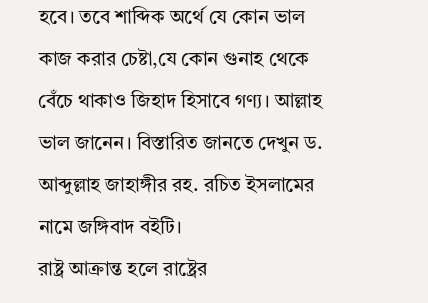হবে। তবে শাব্দিক অর্থে যে কোন ভাল কাজ করার চেষ্টা,যে কোন গুনাহ থেকে বেঁচে থাকাও জিহাদ হিসাবে গণ্য। আল্লাহ ভাল জানেন। বিস্তারিত জানতে দেখুন ড. আব্দুল্লাহ জাহাঙ্গীর রহ. রচিত ইসলামের নামে জঙ্গিবাদ বইটি।
রাষ্ট্র আক্রান্ত হলে রাষ্ট্রের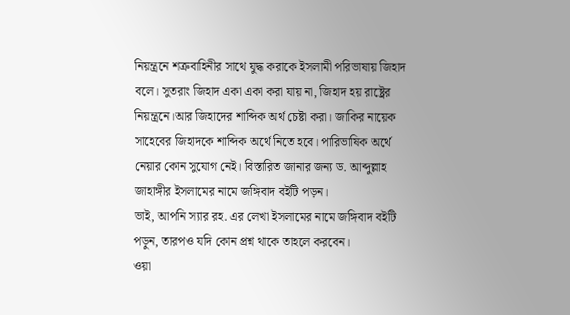নিয়ন্ত্রনে শত্রুবাহিনীর সাথে যুদ্ধ করাকে ইসলামী পরিভাষায় জিহাদ বলে। সুতরাং জিহাদ একা একা করা যায় না, জিহাদ হয় রাষ্ট্রের নিয়ন্ত্রনে।আর জিহাদের শাব্দিক অর্থ চেষ্টা করা। জাকির নায়েক সাহেবের জিহাদকে শাব্দিক অর্থে নিতে হবে। পারিভাষিক অর্থে নেয়ার কোন সুযোগ নেই। বিস্তারিত জানার জন্য ড. আব্দুল্লাহ জাহাঙ্গীর ইসলামের নামে জঙ্গিবাদ বইটি পড়ন।
ভাই, আপনি স্যার রহ. এর লেখা ইসলামের নামে জঙ্গিবাদ বইটি পড়ুন, তারপও যদি কোন প্রশ্ন থাকে তাহলে করবেন।
ওয়া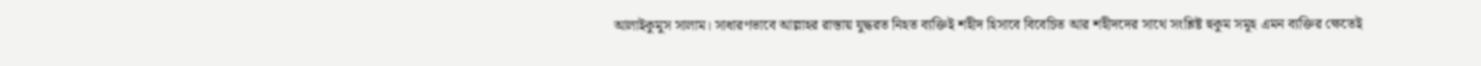আলাইকুমুস সালাম। সাধারণভাবে আল্লাহর রাস্তায় যুদ্ধরত নিহত ব্যক্তিই শহীদ হিসাবে বিবেচিত আর শহীদদের সাথে সংশ্লিষ্ট হুকুম সমূহ এমন ব্যক্তির ক্ষেতেই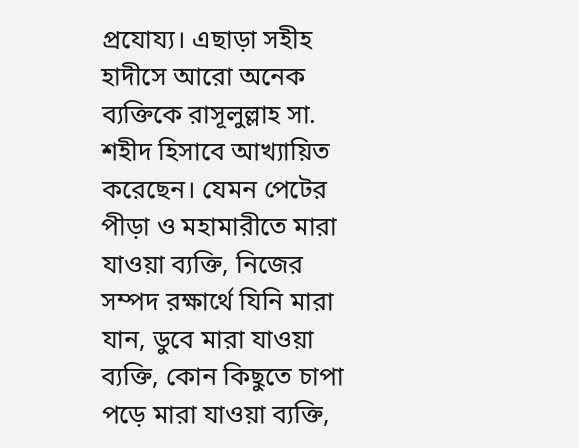প্রযোয্য। এছাড়া সহীহ হাদীসে আরো অনেক ব্যক্তিকে রাসূলুল্লাহ সা. শহীদ হিসাবে আখ্যায়িত করেছেন। যেমন পেটের পীড়া ও মহামারীতে মারা যাওয়া ব্যক্তি, নিজের সম্পদ রক্ষার্থে যিনি মারা যান, ডুবে মারা যাওয়া ব্যক্তি, কোন কিছুতে চাপা পড়ে মারা যাওয়া ব্যক্তি,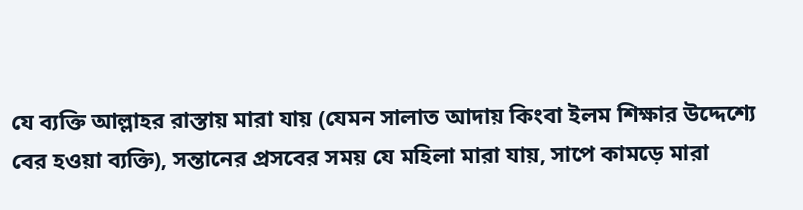যে ব্যক্তি আল্লাহর রাস্তায় মারা যায় (যেমন সালাত আদায় কিংবা ইলম শিক্ষার উদ্দেশ্যে বের হওয়া ব্যক্তি), সন্তানের প্রসবের সময় যে মহিলা মারা যায়, সাপে কামড়ে মারা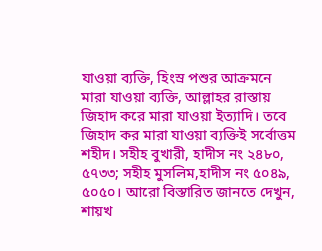যাওয়া ব্যক্তি, হিংস্র পশুর আক্রমনে মারা যাওয়া ব্যক্তি, আল্লাহর রাস্তায় জিহাদ করে মারা যাওয়া ইত্যাদি। তবে জিহাদ কর মারা যাওয়া ব্যক্তিই সর্বোত্তম শহীদ। সহীহ বুখারী, হাদীস নং ২৪৮০, ৫৭৩৩; সহীহ মুসলিম,হাদীস নং ৫০৪৯, ৫০৫০। আরো বিস্তারিত জানতে দেখুন, শায়খ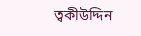ত্বকীউদ্দিন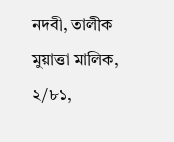নদবী, তালীক মুয়াত্তা মালিক, ২/৮১,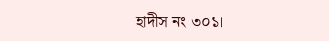হাদীস নং ৩০১।